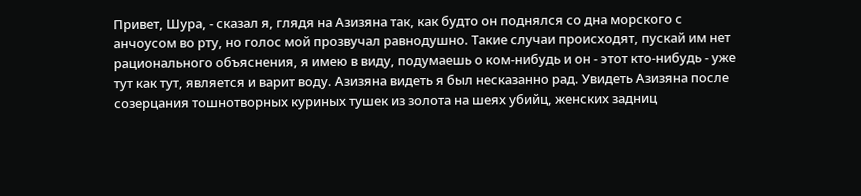Привет, Шура, - сказал я, глядя на Азизяна так, как будто он поднялся со дна морского с анчоусом во рту, но голос мой прозвучал равнодушно. Такие случаи происходят, пускай им нет рационального объяснения, я имею в виду, подумаешь о ком-нибудь и он - этот кто-нибудь - уже тут как тут, является и варит воду. Азизяна видеть я был несказанно рад. Увидеть Азизяна после созерцания тошнотворных куриных тушек из золота на шеях убийц, женских задниц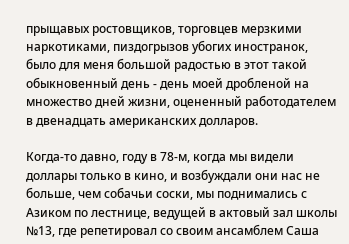прыщавых ростовщиков, торговцев мерзкими наркотиками, пиздогрызов убогих иностранок, было для меня большой радостью в этот такой обыкновенный день - день моей дробленой на множество дней жизни, оцененный работодателем в двенадцать американских долларов.

Когда-то давно, году в 78-м, когда мы видели доллары только в кино, и возбуждали они нас не больше, чем собачьи соски, мы поднимались с Азиком по лестнице, ведущей в актовый зал школы №13, где репетировал со своим ансамблем Саша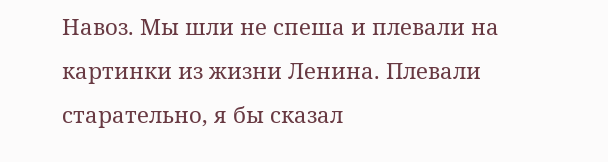Навоз. Мы шли не спеша и плевали на картинки из жизни Ленина. Плевали старательно, я бы сказал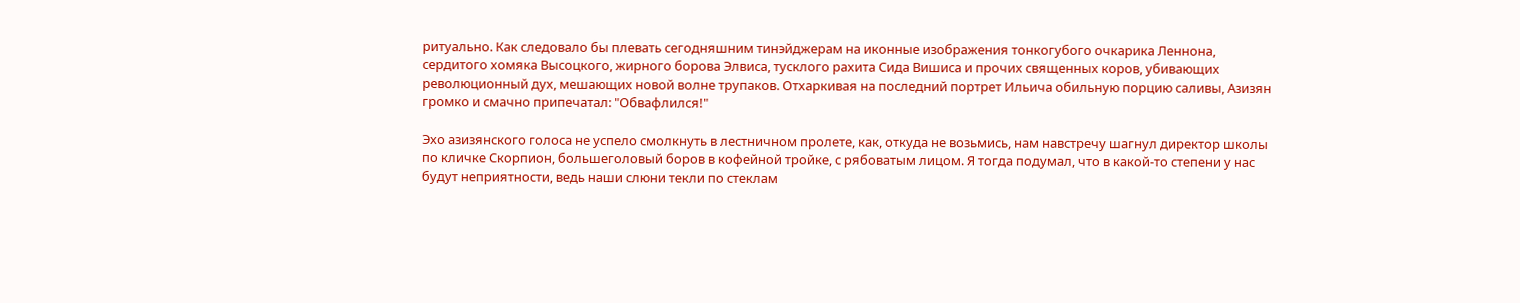ритуально. Как следовало бы плевать сегодняшним тинэйджерам на иконные изображения тонкогубого очкарика Леннона, сердитого хомяка Высоцкого, жирного борова Элвиса, тусклого рахита Сида Вишиса и прочих священных коров, убивающих революционный дух, мешающих новой волне трупаков. Отхаркивая на последний портрет Ильича обильную порцию саливы, Азизян громко и смачно припечатал: "Обвафлился!"

Эхо азизянского голоса не успело смолкнуть в лестничном пролете, как, откуда не возьмись, нам навстречу шагнул директор школы по кличке Скорпион, большеголовый боров в кофейной тройке, с рябоватым лицом. Я тогда подумал, что в какой-то степени у нас будут неприятности, ведь наши слюни текли по стеклам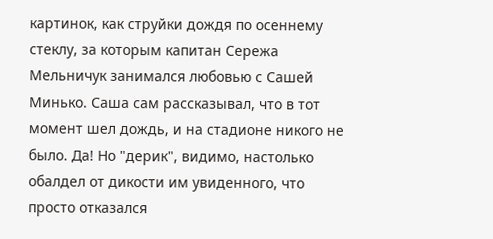картинок, как струйки дождя по осеннему стеклу, за которым капитан Сережа Мельничук занимался любовью с Сашей Минько. Саша сам рассказывал, что в тот момент шел дождь, и на стадионе никого не было. Да! Но "дерик", видимо, настолько обалдел от дикости им увиденного, что просто отказался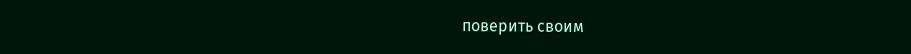поверить своим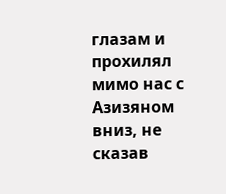глазам и прохилял мимо нас с Азизяном вниз, не сказав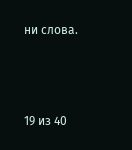ни слова.



19 из 40